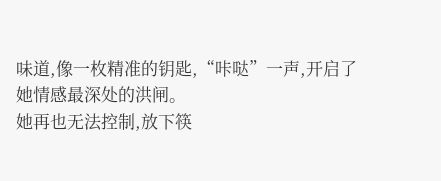味道,像一枚精准的钥匙,“咔哒”一声,开启了她情感最深处的洪闸。
她再也无法控制,放下筷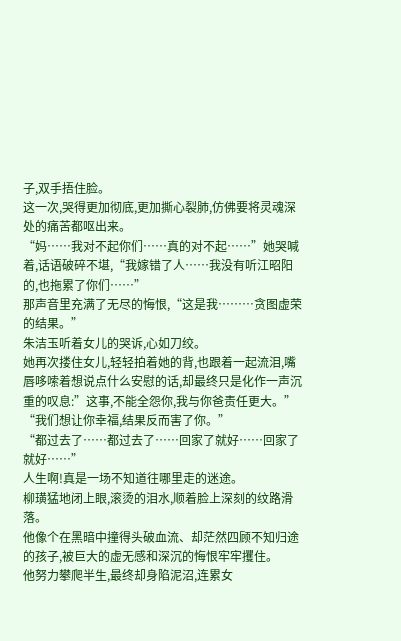子,双手捂住脸。
这一次,哭得更加彻底,更加撕心裂肺,仿佛要将灵魂深处的痛苦都呕出来。
“妈……我对不起你们……真的对不起……”她哭喊着,话语破碎不堪,“我嫁错了人……我没有听江昭阳的,也拖累了你们……”
那声音里充满了无尽的悔恨,“这是我………贪图虚荣的结果。”
朱洁玉听着女儿的哭诉,心如刀绞。
她再次搂住女儿,轻轻拍着她的背,也跟着一起流泪,嘴唇哆嗦着想说点什么安慰的话,却最终只是化作一声沉重的叹息:”这事,不能全怨你,我与你爸责任更大。”
“我们想让你幸福,结果反而害了你。”
“都过去了……都过去了……回家了就好……回家了就好……”
人生啊!真是一场不知道往哪里走的迷途。
柳璜猛地闭上眼,滚烫的泪水,顺着脸上深刻的纹路滑落。
他像个在黑暗中撞得头破血流、却茫然四顾不知归途的孩子,被巨大的虚无感和深沉的悔恨牢牢攫住。
他努力攀爬半生,最终却身陷泥沼,连累女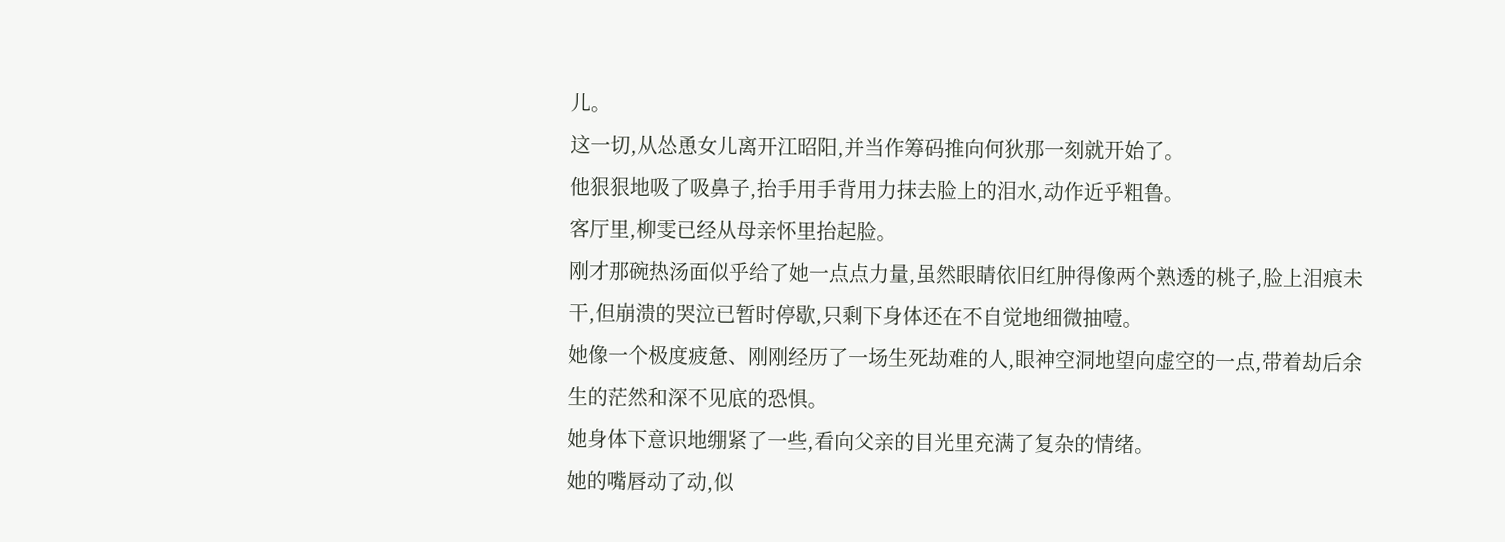儿。
这一切,从怂恿女儿离开江昭阳,并当作筹码推向何狄那一刻就开始了。
他狠狠地吸了吸鼻子,抬手用手背用力抹去脸上的泪水,动作近乎粗鲁。
客厅里,柳雯已经从母亲怀里抬起脸。
刚才那碗热汤面似乎给了她一点点力量,虽然眼睛依旧红肿得像两个熟透的桃子,脸上泪痕未干,但崩溃的哭泣已暂时停歇,只剩下身体还在不自觉地细微抽噎。
她像一个极度疲惫、刚刚经历了一场生死劫难的人,眼神空洞地望向虚空的一点,带着劫后余生的茫然和深不见底的恐惧。
她身体下意识地绷紧了一些,看向父亲的目光里充满了复杂的情绪。
她的嘴唇动了动,似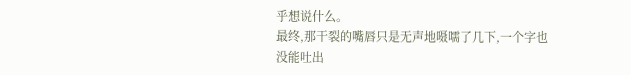乎想说什么。
最终,那干裂的嘴唇只是无声地嗫嚅了几下,一个字也没能吐出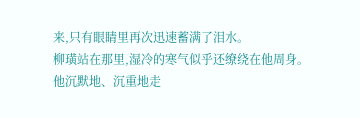来,只有眼睛里再次迅速蓄满了泪水。
柳璜站在那里,湿冷的寒气似乎还缭绕在他周身。
他沉默地、沉重地走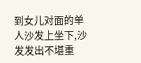到女儿对面的单人沙发上坐下,沙发发出不堪重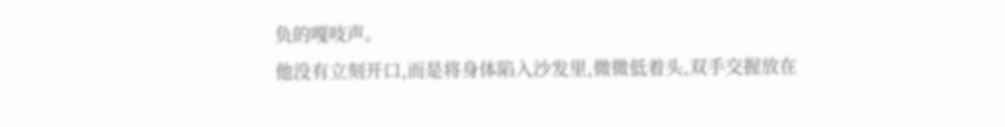负的嘎吱声。
他没有立刻开口,而是将身体陷入沙发里,微微低着头,双手交握放在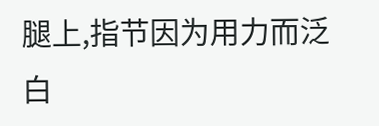腿上,指节因为用力而泛白